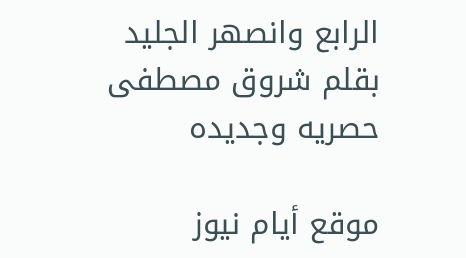الرابع وانصهر الجليد بقلم شروق مصطفى حصريه وجديده

موقع أيام نيوز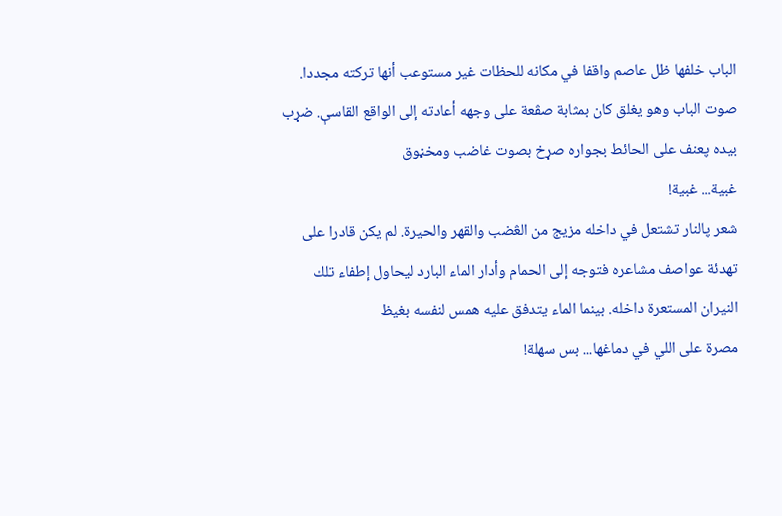الباب خلفها ظل عاصم واقفا في مكانه للحظات غير مستوعب أنها تركته مجددا. صوت الباب وهو يغلق كان بمثابة صڤعة على وجهه أعادته إلى الواقع القاسې. ضړب بيده پعنف على الحائط بجواره صړخ بصوت غاضب ومخڼوق
غبية... غبية!
شعر پالنار تشتعل في داخله مزيج من الڠضب والقهر والحيرة. لم يكن قادرا على تهدئة عواصف مشاعره فتوجه إلى الحمام وأدار الماء البارد ليحاول إطفاء تلك النيران المستعرة داخله. بينما الماء يتدفق عليه همس لنفسه بغيظ
مصرة على اللي في دماغها... بس سهلة!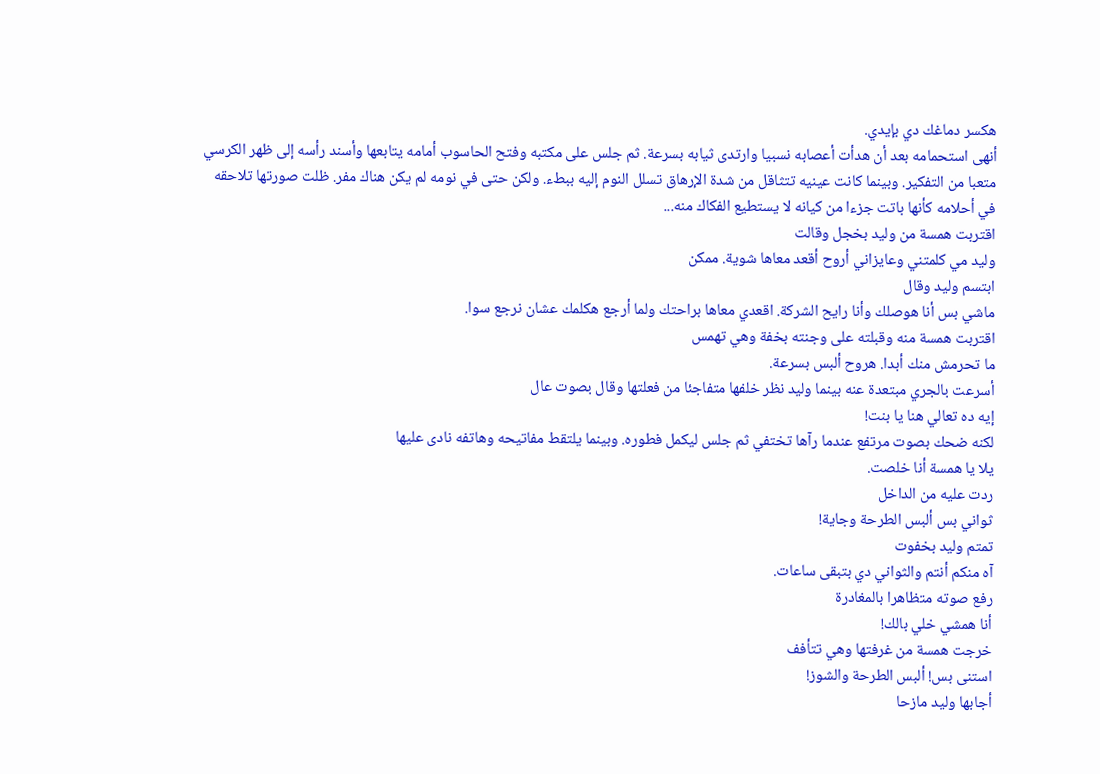هكسر دماغك دي بإيدي.
أنهى استحمامه بعد أن هدأت أعصابه نسبيا وارتدى ثيابه بسرعة. ثم جلس على مكتبه وفتح الحاسوب أمامه يتابعها وأسند رأسه إلى ظهر الكرسي متعبا من التفكير. وبينما كانت عينيه تتثاقل من شدة الإرهاق تسلل النوم إليه ببطء. ولكن حتى في نومه لم يكن هناك مفر. ظلت صورتها تلاحقه في أحلامه كأنها باتت جزءا من كيانه لا يستطيع الفكاك منه...
اقتربت همسة من وليد بخجل وقالت
وليد مي كلمتني وعايزاني أروح أقعد معاها شوية. ممكن
ابتسم وليد وقال
ماشي بس أنا هوصلك وأنا رايح الشركة. اقعدي معاها براحتك ولما أرجع هكلمك عشان نرجع سوا.
اقتربت همسة منه وقبلته على وجنته بخفة وهي تهمس
ما تحرمش منك أبدا. هروح ألبس بسرعة.
أسرعت بالجري مبتعدة عنه بينما وليد نظر خلفها متفاجئا من فعلتها وقال بصوت عال
إيه ده تعالي هنا يا بنت!
لكنه ضحك بصوت مرتفع عندما رآها تختفي ثم جلس ليكمل فطوره. وبينما يلتقط مفاتيحه وهاتفه نادى عليها
يلا يا همسة أنا خلصت.
ردت عليه من الداخل
ثواني بس ألبس الطرحة وجاية!
تمتم وليد بخفوت
آه منكم أنتم والثواني دي بتبقى ساعات.
رفع صوته متظاهرا بالمغادرة
أنا همشي خلي بالك!
خرجت همسة من غرفتها وهي تتأفف
استنى بس! ألبس الطرحة والشوز!
أجابها وليد مازحا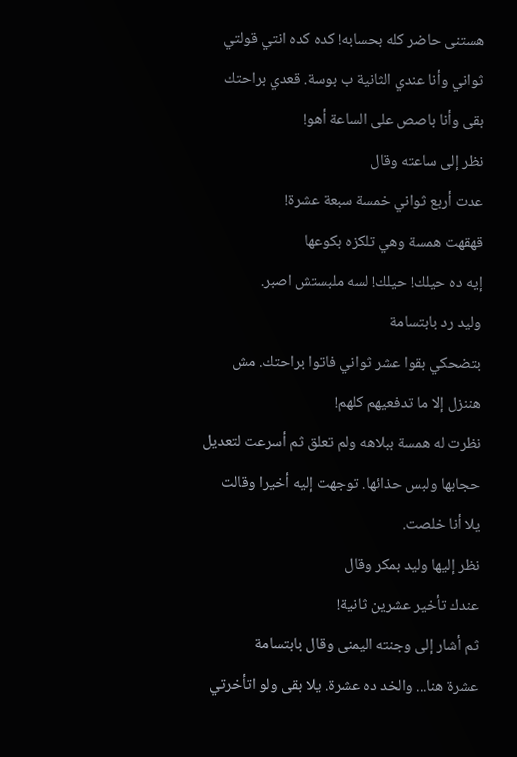هستنى حاضر كله بحسابه! كده كده انتي قولتي ثواني وأنا عندي الثانية ب بوسة. قعدي براحتك بقى وأنا باصص على الساعة أهو!
نظر إلى ساعته وقال
عدت أربع ثواني خمسة سبعة عشرة!
قهقهت همسة وهي تلكزه بكوعها
إيه ده حيلك! حيلك! لسه ملبستش اصبر.
وليد رد بابتسامة
بتضحكي بقوا عشر ثواني فاتوا براحتك. مش هننزل إلا ما تدفعيهم كلهم!
نظرت له همسة ببلاهه ولم تعلق ثم أسرعت لتعديل حجابها ولبس حذائها. توجهت إليه أخيرا وقالت
يلا أنا خلصت.
نظر إليها وليد بمكر وقال
عندك تأخير عشرين ثانية!
ثم أشار إلى وجنته اليمنى وقال بابتسامة
عشرة هنا... والخد ده عشرة. يلا بقى ولو اتأخرتي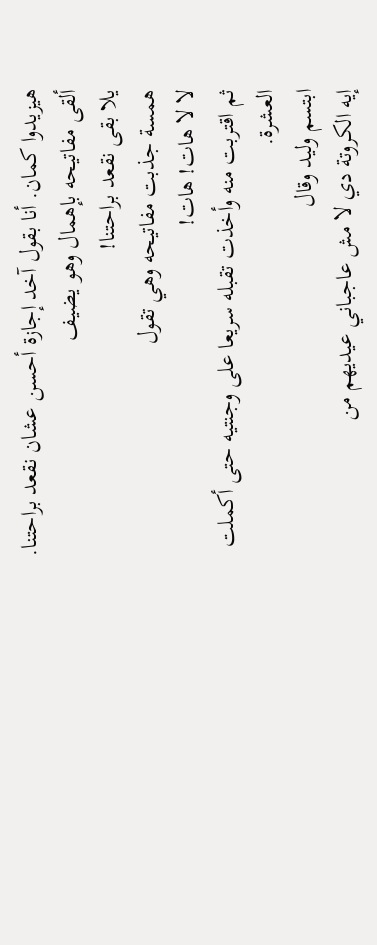هيزيدوا كمان. أنا بقول آخد إجازة أحسن عشان نقعد براحتنا.
ألقى مفاتيحه بإهمال وهو يضيف
يلا بقى نقعد براحتنا!
همسة جذبت مفاتيحه وهي تقول
لا لا هات! هات!
ثم اقتربت منه وأخذت تقبله سريعا على وجنتيه حتى أكملت العشرة.
ابتسم وليد وقال
إيه الكروتة دي لا مش عاجباني عيديهم من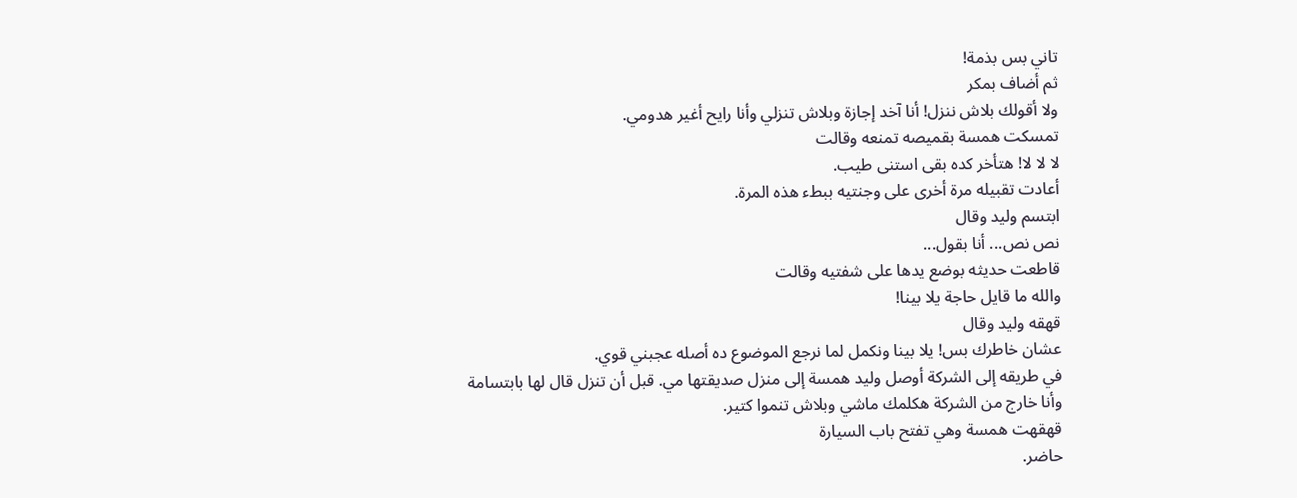تاني بس بذمة!
ثم أضاف بمكر
ولا أقولك بلاش ننزل! أنا آخد إجازة وبلاش تنزلي وأنا رايح أغير هدومي.
تمسكت همسة بقميصه تمنعه وقالت
لا لا لا! هتأخر كده بقى استنى طيب.
أعادت تقبيله مرة أخرى على وجنتيه ببطء هذه المرة.
ابتسم وليد وقال
نص نص... أنا بقول...
قاطعت حديثه بوضع يدها على شفتيه وقالت
والله ما قايل حاجة يلا بينا!
قهقه وليد وقال
عشان خاطرك بس! يلا بينا ونكمل لما نرجع الموضوع ده أصله عجبني قوي.
في طريقه إلى الشركة أوصل وليد همسة إلى منزل صديقتها مي. قبل أن تنزل قال لها بابتسامة
وأنا خارج من الشركة هكلمك ماشي وبلاش تنموا كتير.
قهقهت همسة وهي تفتح باب السيارة
حاضر.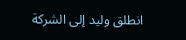انطلق وليد إلى الشركة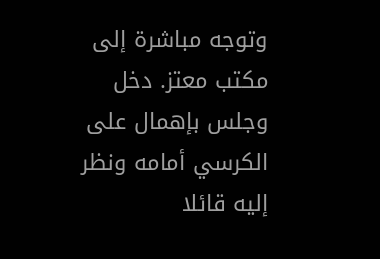وتوجه مباشرة إلى مكتب معتز. دخل وجلس بإهمال على الكرسي أمامه ونظر إليه قائلا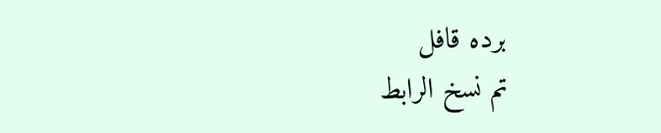برده قافل
تم نسخ الرابط